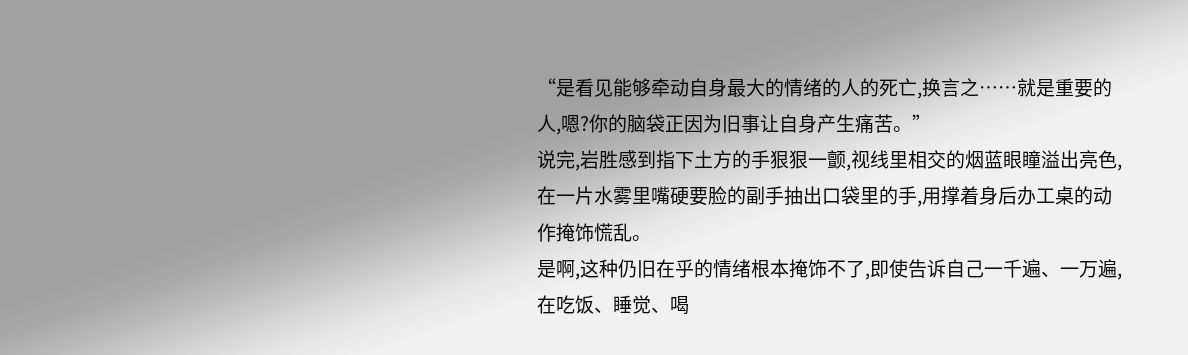“是看见能够牵动自身最大的情绪的人的死亡,换言之……就是重要的人,嗯?你的脑袋正因为旧事让自身产生痛苦。”
说完,岩胜感到指下土方的手狠狠一颤,视线里相交的烟蓝眼瞳溢出亮色,在一片水雾里嘴硬要脸的副手抽出口袋里的手,用撑着身后办工桌的动作掩饰慌乱。
是啊,这种仍旧在乎的情绪根本掩饰不了,即使告诉自己一千遍、一万遍,在吃饭、睡觉、喝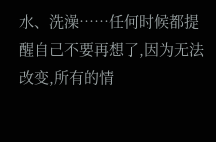水、洗澡……任何时候都提醒自己不要再想了,因为无法改变,所有的情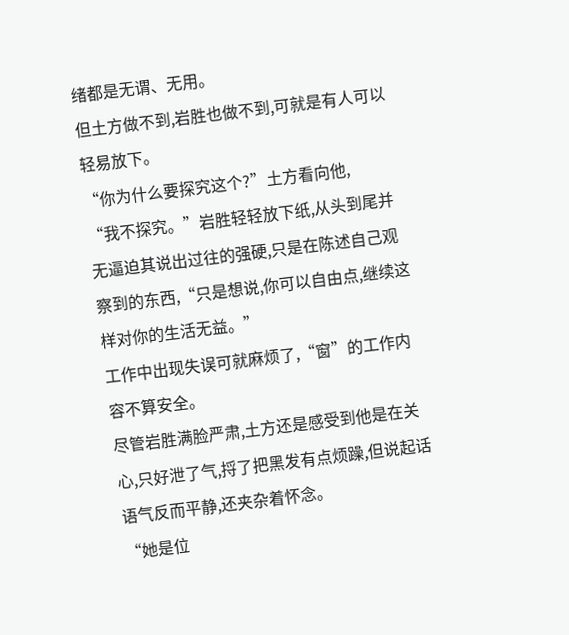绪都是无谓、无用。
但土方做不到,岩胜也做不到,可就是有人可以轻易放下。
“你为什么要探究这个?”土方看向他,
“我不探究。”岩胜轻轻放下纸,从头到尾并无逼迫其说出过往的强硬,只是在陈述自己观察到的东西,“只是想说,你可以自由点,继续这样对你的生活无益。”
工作中出现失误可就麻烦了,“窗”的工作内容不算安全。
尽管岩胜满脸严肃,土方还是感受到他是在关心,只好泄了气,捋了把黑发有点烦躁,但说起话语气反而平静,还夹杂着怀念。
“她是位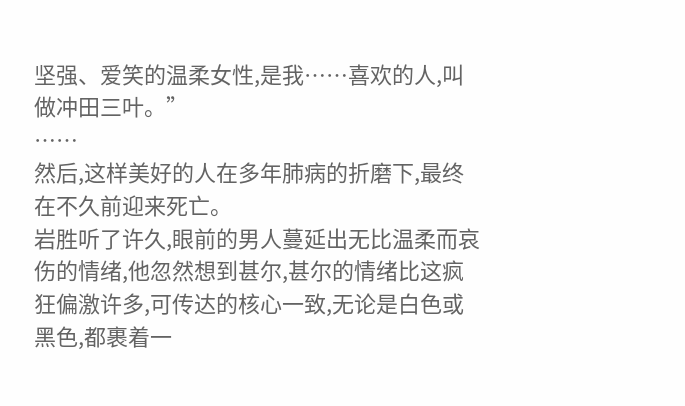坚强、爱笑的温柔女性,是我……喜欢的人,叫做冲田三叶。”
……
然后,这样美好的人在多年肺病的折磨下,最终在不久前迎来死亡。
岩胜听了许久,眼前的男人蔓延出无比温柔而哀伤的情绪,他忽然想到甚尔,甚尔的情绪比这疯狂偏激许多,可传达的核心一致,无论是白色或黑色,都裹着一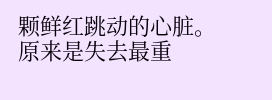颗鲜红跳动的心脏。
原来是失去最重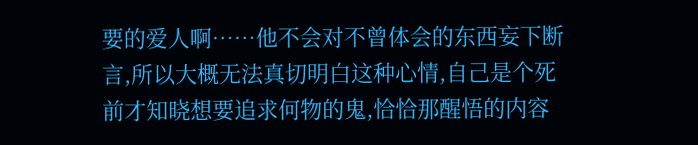要的爱人啊……他不会对不曾体会的东西妄下断言,所以大概无法真切明白这种心情,自己是个死前才知晓想要追求何物的鬼,恰恰那醒悟的内容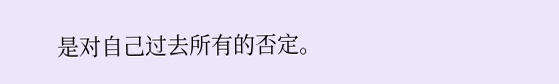是对自己过去所有的否定。